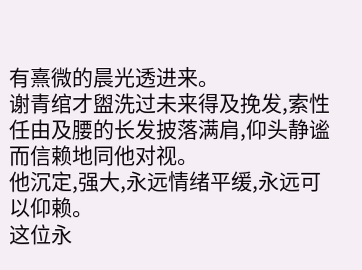有熹微的晨光透进来。
谢青绾才盥洗过未来得及挽发,索性任由及腰的长发披落满肩,仰头静谧而信赖地同他对视。
他沉定,强大,永远情绪平缓,永远可以仰赖。
这位永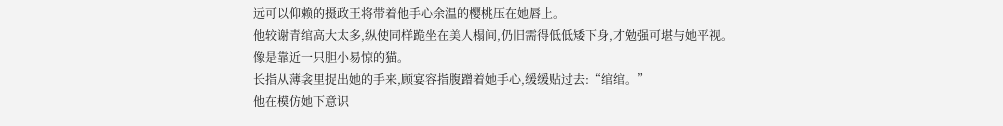远可以仰赖的摄政王将带着他手心余温的樱桃压在她唇上。
他较谢青绾高大太多,纵使同样跪坐在美人榻间,仍旧需得低低矮下身,才勉强可堪与她平视。
像是靠近一只胆小易惊的猫。
长指从薄衾里捉出她的手来,顾宴容指腹蹭着她手心,缓缓贴过去:“绾绾。”
他在模仿她下意识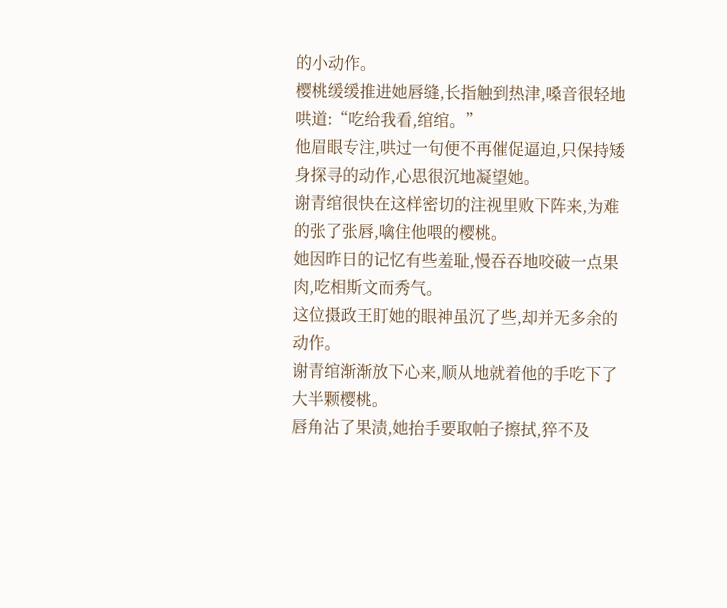的小动作。
樱桃缓缓推进她唇缝,长指触到热津,嗓音很轻地哄道:“吃给我看,绾绾。”
他眉眼专注,哄过一句便不再催促逼迫,只保持矮身探寻的动作,心思很沉地凝望她。
谢青绾很快在这样密切的注视里败下阵来,为难的张了张唇,噙住他喂的樱桃。
她因昨日的记忆有些羞耻,慢吞吞地咬破一点果肉,吃相斯文而秀气。
这位摄政王盯她的眼神虽沉了些,却并无多余的动作。
谢青绾渐渐放下心来,顺从地就着他的手吃下了大半颗樱桃。
唇角沾了果渍,她抬手要取帕子擦拭,猝不及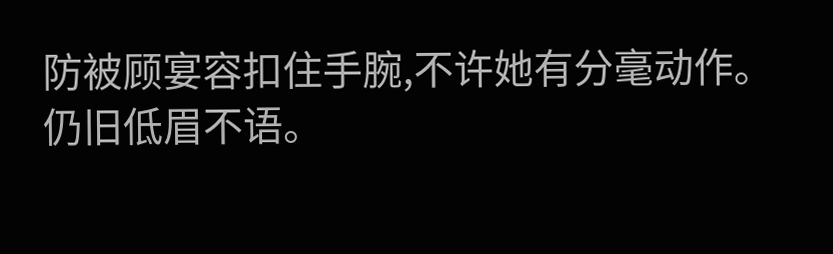防被顾宴容扣住手腕,不许她有分毫动作。
仍旧低眉不语。